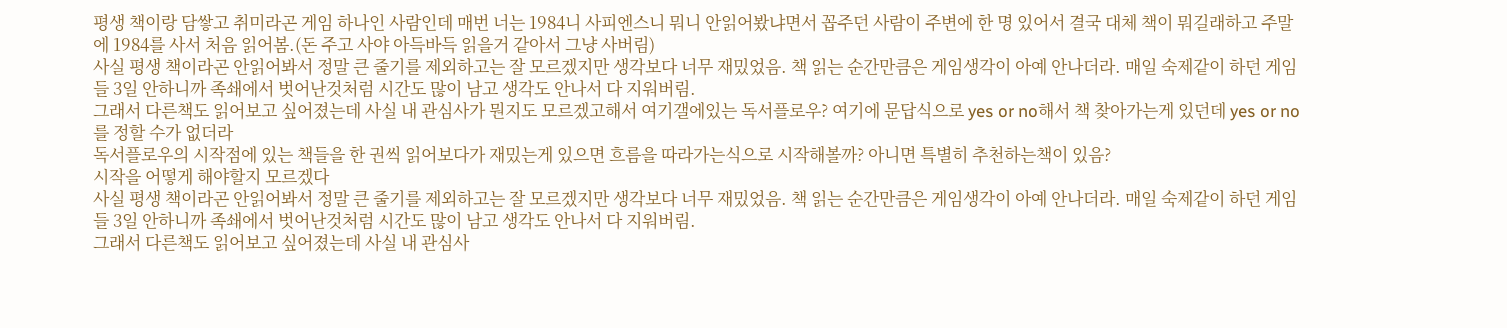평생 책이랑 담쌓고 취미라곤 게임 하나인 사람인데 매번 너는 1984니 사피엔스니 뭐니 안읽어봤냐면서 꼽주던 사람이 주변에 한 명 있어서 결국 대체 책이 뭐길래하고 주말에 1984를 사서 처음 읽어봄.(돈 주고 사야 아득바득 읽을거 같아서 그냥 사버림)
사실 평생 책이라곤 안읽어봐서 정말 큰 줄기를 제외하고는 잘 모르겠지만 생각보다 너무 재밌었음. 책 읽는 순간만큼은 게임생각이 아예 안나더라. 매일 숙제같이 하던 게임들 3일 안하니까 족쇄에서 벗어난것처럼 시간도 많이 남고 생각도 안나서 다 지워버림.
그래서 다른책도 읽어보고 싶어졌는데 사실 내 관심사가 뭔지도 모르겠고해서 여기갤에있는 독서플로우? 여기에 문답식으로 yes or no해서 책 찾아가는게 있던데 yes or no를 정할 수가 없더라
독서플로우의 시작점에 있는 책들을 한 권씩 읽어보다가 재밌는게 있으면 흐름을 따라가는식으로 시작해볼까? 아니면 특별히 추천하는책이 있음?
시작을 어떻게 해야할지 모르겠다
사실 평생 책이라곤 안읽어봐서 정말 큰 줄기를 제외하고는 잘 모르겠지만 생각보다 너무 재밌었음. 책 읽는 순간만큼은 게임생각이 아예 안나더라. 매일 숙제같이 하던 게임들 3일 안하니까 족쇄에서 벗어난것처럼 시간도 많이 남고 생각도 안나서 다 지워버림.
그래서 다른책도 읽어보고 싶어졌는데 사실 내 관심사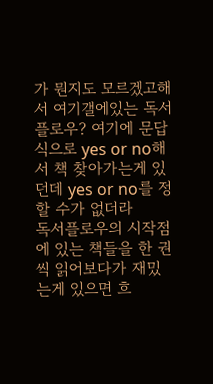가 뭔지도 모르겠고해서 여기갤에있는 독서플로우? 여기에 문답식으로 yes or no해서 책 찾아가는게 있던데 yes or no를 정할 수가 없더라
독서플로우의 시작점에 있는 책들을 한 권씩 읽어보다가 재밌는게 있으면 흐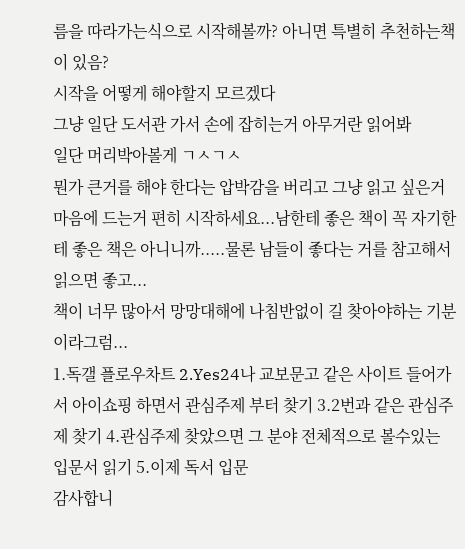름을 따라가는식으로 시작해볼까? 아니면 특별히 추천하는책이 있음?
시작을 어떻게 해야할지 모르겠다
그냥 일단 도서관 가서 손에 잡히는거 아무거란 읽어봐
일단 머리박아볼게 ㄱㅅㄱㅅ
뭔가 큰거를 해야 한다는 압박감을 버리고 그냥 읽고 싶은거 마음에 드는거 편히 시작하세요...남한테 좋은 책이 꼭 자기한테 좋은 책은 아니니까.....물론 남들이 좋다는 거를 참고해서 읽으면 좋고...
책이 너무 많아서 망망대해에 나침반없이 길 찾아야하는 기분이라그럼...
1.독갤 플로우차트 2.Yes24나 교보문고 같은 사이트 들어가서 아이쇼핑 하면서 관심주제 부터 찾기 3.2번과 같은 관심주제 찾기 4.관심주제 찾았으면 그 분야 전체적으로 볼수있는 입문서 읽기 5.이제 독서 입문
감사합니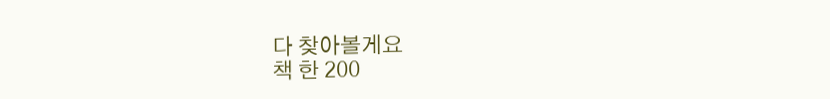다 찾아볼게요
책 한 200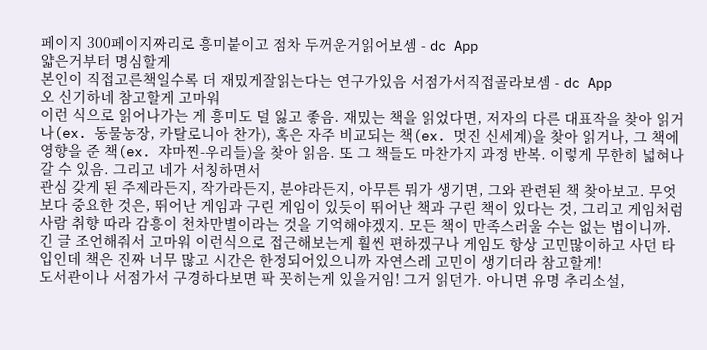페이지 300페이지짜리로 흥미붙이고 점차 두꺼운거읽어보셈 - dc App
얇은거부터 명심할게
본인이 직접고른책일수록 더 재밌게잘읽는다는 연구가있음 서점가서직접골라보셈 - dc App
오 신기하네 참고할게 고마워
이런 식으로 읽어나가는 게 흥미도 덜 잃고 좋음. 재밌는 책을 읽었다면, 저자의 다른 대표작을 찾아 읽거나(ex. 동물농장, 카탈로니아 찬가), 혹은 자주 비교되는 책(ex. 멋진 신세계)을 찾아 읽거나, 그 책에 영향을 준 책(ex. 쟈마찐-우리들)을 찾아 읽음. 또 그 책들도 마찬가지 과정 반복. 이렇게 무한히 넓혀나갈 수 있음. 그리고 네가 서칭하면서
관심 갖게 된 주제라든지, 작가라든지, 분야라든지, 아무튼 뭐가 생기면, 그와 관련된 책 찾아보고. 무엇보다 중요한 것은, 뛰어난 게임과 구린 게임이 있듯이 뛰어난 책과 구린 책이 있다는 것, 그리고 게임처럼 사람 취향 따라 감흥이 천차만별이라는 것을 기억해야겠지. 모든 책이 만족스러울 수는 없는 법이니까.
긴 글 조언해줘서 고마워 이런식으로 접근해보는게 훨씬 편하겠구나 게임도 항상 고민많이하고 사던 타입인데 책은 진짜 너무 많고 시간은 한정되어있으니까 자연스레 고민이 생기더라 참고할게!
도서관이나 서점가서 구경하다보면 팍 꼿히는게 있을거임! 그거 읽던가. 아니면 유명 추리소설,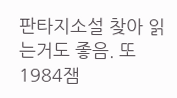판타지소설 찾아 읽는거도 좋음. 또 1984잼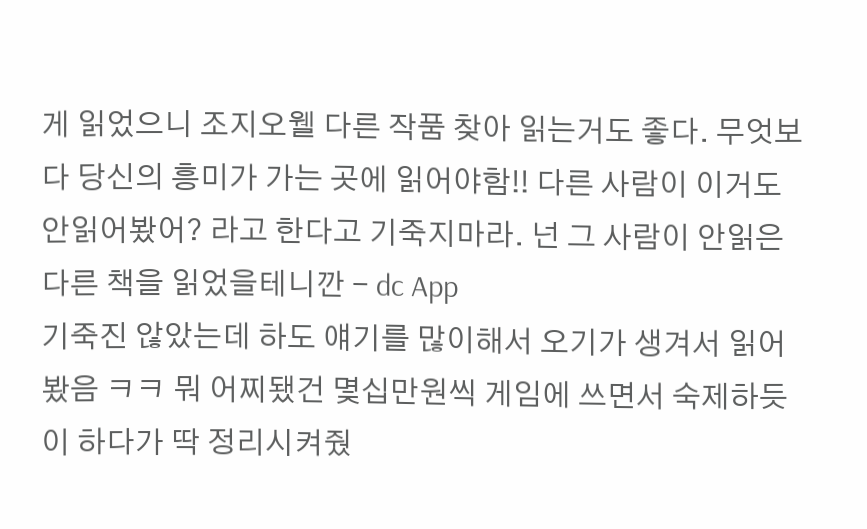게 읽었으니 조지오웰 다른 작품 찾아 읽는거도 좋다. 무엇보다 당신의 흥미가 가는 곳에 읽어야함!! 다른 사람이 이거도 안읽어봤어? 라고 한다고 기죽지마라. 넌 그 사람이 안읽은 다른 책을 읽었을테니깐 - dc App
기죽진 않았는데 하도 얘기를 많이해서 오기가 생겨서 읽어봤음 ㅋㅋ 뭐 어찌됐건 몇십만원씩 게임에 쓰면서 숙제하듯이 하다가 딱 정리시켜줬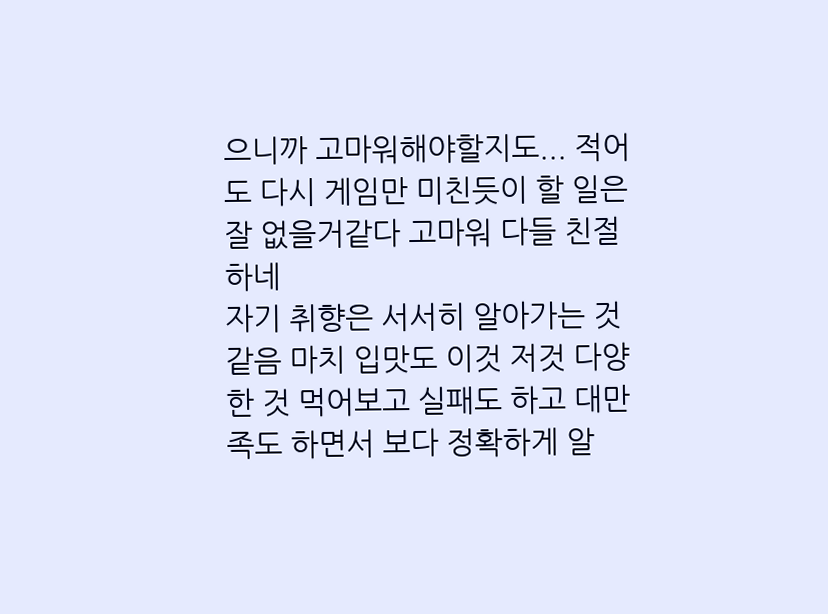으니까 고마워해야할지도... 적어도 다시 게임만 미친듯이 할 일은 잘 없을거같다 고마워 다들 친절하네
자기 취향은 서서히 알아가는 것 같음 마치 입맛도 이것 저것 다양한 것 먹어보고 실패도 하고 대만족도 하면서 보다 정확하게 알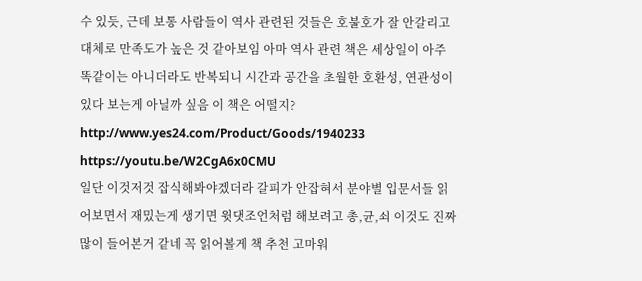수 있듯, 근데 보통 사람들이 역사 관련된 것들은 호불호가 잘 안갈리고 대체로 만족도가 높은 것 같아보임 아마 역사 관련 책은 세상일이 아주 똑같이는 아니더라도 반복되니 시간과 공간을 초월한 호환성, 연관성이 있다 보는게 아닐까 싶음 이 책은 어떨지?
http://www.yes24.com/Product/Goods/1940233
https://youtu.be/W2CgA6x0CMU
일단 이것저것 잡식해봐야겠더라 갈피가 안잡혀서 분야별 입문서들 읽어보면서 재밌는게 생기면 윗댓조언처럼 해보려고 총,균,쇠 이것도 진짜 많이 들어본거 같네 꼭 읽어볼게 책 추천 고마워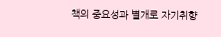책의 중요성과 별개로 자기취향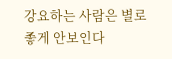강요하는 사람은 별로 좋게 안보인다